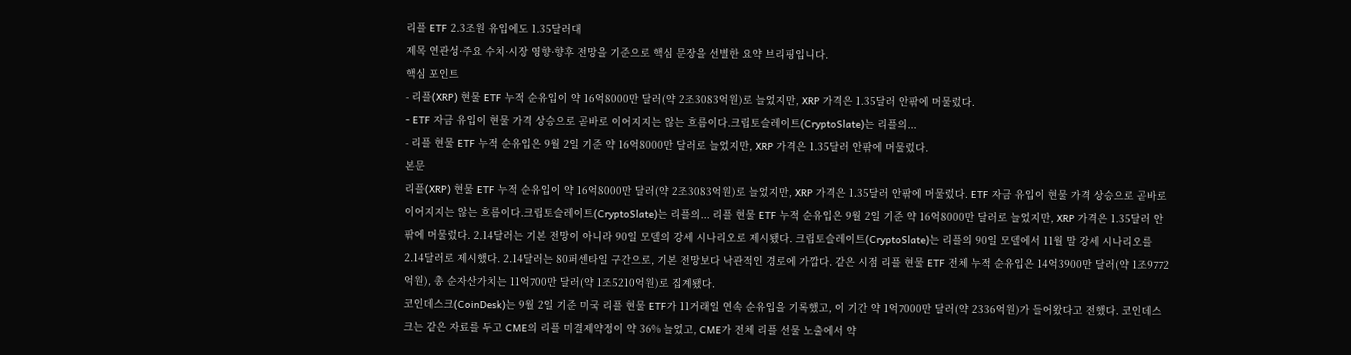리플 ETF 2.3조원 유입에도 1.35달러대
제목 연관성·주요 수치·시장 영향·향후 전망을 기준으로 핵심 문장을 선별한 요약 브리핑입니다.
핵심 포인트
- 리플(XRP) 현물 ETF 누적 순유입이 약 16억8000만 달러(약 2조3083억원)로 늘었지만, XRP 가격은 1.35달러 안팎에 머물렀다.
- ETF 자금 유입이 현물 가격 상승으로 곧바로 이어지지는 않는 흐름이다.크립토슬레이트(CryptoSlate)는 리플의...
- 리플 현물 ETF 누적 순유입은 9월 2일 기준 약 16억8000만 달러로 늘었지만, XRP 가격은 1.35달러 안팎에 머물렀다.
본문
리플(XRP) 현물 ETF 누적 순유입이 약 16억8000만 달러(약 2조3083억원)로 늘었지만, XRP 가격은 1.35달러 안팎에 머물렀다. ETF 자금 유입이 현물 가격 상승으로 곧바로 이어지지는 않는 흐름이다.크립토슬레이트(CryptoSlate)는 리플의... 리플 현물 ETF 누적 순유입은 9월 2일 기준 약 16억8000만 달러로 늘었지만, XRP 가격은 1.35달러 안팎에 머물렀다. 2.14달러는 기본 전망이 아니라 90일 모델의 강세 시나리오로 제시됐다. 크립토슬레이트(CryptoSlate)는 리플의 90일 모델에서 11월 말 강세 시나리오를 2.14달러로 제시했다. 2.14달러는 80퍼센타일 구간으로, 기본 전망보다 낙관적인 경로에 가깝다. 같은 시점 리플 현물 ETF 전체 누적 순유입은 14억3900만 달러(약 1조9772억원), 총 순자산가치는 11억700만 달러(약 1조5210억원)로 집계됐다.
코인데스크(CoinDesk)는 9월 2일 기준 미국 리플 현물 ETF가 11거래일 연속 순유입을 기록했고, 이 기간 약 1억7000만 달러(약 2336억원)가 들어왔다고 전했다. 코인데스크는 같은 자료를 두고 CME의 리플 미결제약정이 약 36% 늘었고, CME가 전체 리플 선물 노출에서 약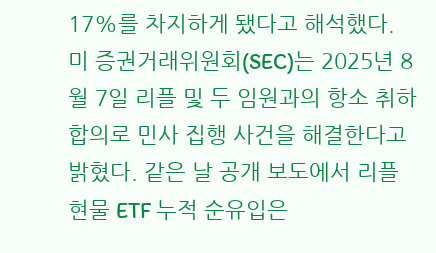17%를 차지하게 됐다고 해석했다. 미 증권거래위원회(SEC)는 2025년 8월 7일 리플 및 두 임원과의 항소 취하 합의로 민사 집행 사건을 해결한다고 밝혔다. 같은 날 공개 보도에서 리플 현물 ETF 누적 순유입은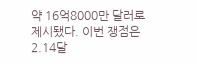약 16억8000만 달러로 제시됐다. 이번 쟁점은 2.14달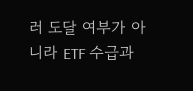러 도달 여부가 아니라 ETF 수급과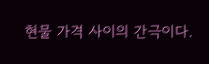현물 가격 사이의 간극이다.